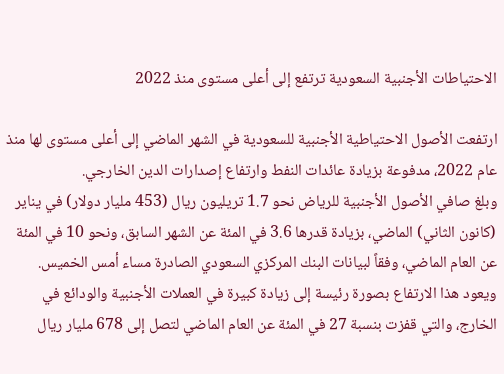الاحتياطات الأجنبية السعودية ترتفع إلى أعلى مستوى منذ 2022

ارتفعت الأصول الاحتياطية الأجنبية للسعودية في الشهر الماضي إلى أعلى مستوى لها منذ عام 2022، مدفوعة بزيادة عائدات النفط وارتفاع إصدارات الدين الخارجي.
وبلغ صافي الأصول الأجنبية للرياض نحو 1.7 تريليون ريال (453 مليار دولار) في يناير (كانون الثاني) الماضي، بزيادة قدرها 3.6 في المئة عن الشهر السابق، ونحو 10 في المئة عن العام الماضي، وفقاً لبيانات البنك المركزي السعودي الصادرة مساء أمس الخميس.
ويعود هذا الارتفاع بصورة رئيسة إلى زيادة كبيرة في العملات الأجنبية والودائع في الخارج، والتي قفزت بنسبة 27 في المئة عن العام الماضي لتصل إلى 678 مليار ريال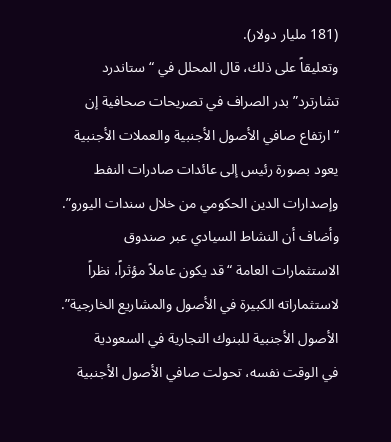(181 مليار دولار).
وتعليقاً على ذلك، قال المحلل في “ستاندرد تشارترد” بدر الصراف في تصريحات صحافية إن “ارتفاع صافي الأصول الأجنبية والعملات الأجنبية يعود بصورة رئيس إلى عائدات صادرات النفط وإصدارات الدين الحكومي من خلال سندات اليورو”. وأضاف أن النشاط السيادي عبر صندوق الاستثمارات العامة “قد يكون عاملاً مؤثراً، نظراً لاستثماراته الكبيرة في الأصول والمشاريع الخارجية”.
الأصول الأجنبية للبنوك التجارية في السعودية
في الوقت نفسه، تحولت صافي الأصول الأجنبية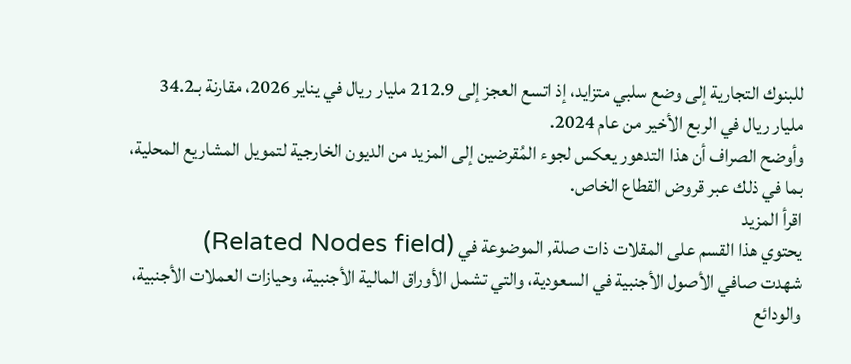للبنوك التجارية إلى وضع سلبي متزايد، إذ اتسع العجز إلى 212.9 مليار ريال في يناير 2026، مقارنة بـ34.2 مليار ريال في الربع الأخير من عام 2024.
وأوضح الصراف أن هذا التدهور يعكس لجوء المُقرضين إلى المزيد من الديون الخارجية لتمويل المشاريع المحلية، بما في ذلك عبر قروض القطاع الخاص.
اقرأ المزيد
يحتوي هذا القسم على المقلات ذات صلة, الموضوعة في (Related Nodes field)
شهدت صافي الأصول الأجنبية في السعودية، والتي تشمل الأوراق المالية الأجنبية، وحيازات العملات الأجنبية، والودائع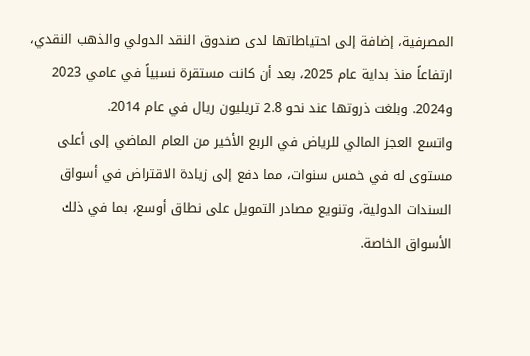المصرفية، إضافة إلى احتياطاتها لدى صندوق النقد الدولي والذهب النقدي، ارتفاعاً منذ بداية عام 2025، بعد أن كانت مستقرة نسبياً في عامي 2023 و2024. وبلغت ذروتها عند نحو 2.8 تريليون ريال في عام 2014.
واتسع العجز المالي للرياض في الربع الأخير من العام الماضي إلى أعلى مستوى له في خمس سنوات، مما دفع إلى زيادة الاقتراض في أسواق السندات الدولية، وتنويع مصادر التمويل على نطاق أوسع، بما في ذلك الأسواق الخاصة.